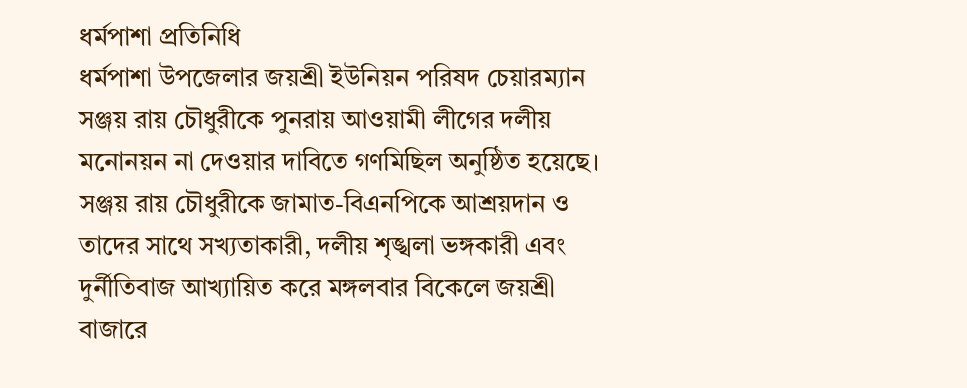ধর্মপাশা প্রতিনিধি
ধর্মপাশা উপজেলার জয়শ্রী ইউনিয়ন পরিষদ চেয়ারম্যান সঞ্জয় রায় চৌধুরীকে পুনরায় আওয়ামী লীগের দলীয় মনোনয়ন না দেওয়ার দাবিতে গণমিছিল অনুষ্ঠিত হয়েছে। সঞ্জয় রায় চৌধুরীকে জামাত-বিএনপিকে আশ্রয়দান ও তাদের সাথে সখ্যতাকারী, দলীয় শৃঙ্খলা ভঙ্গকারী এবং দুর্নীতিবাজ আখ্যায়িত করে মঙ্গলবার বিকেলে জয়শ্রী বাজারে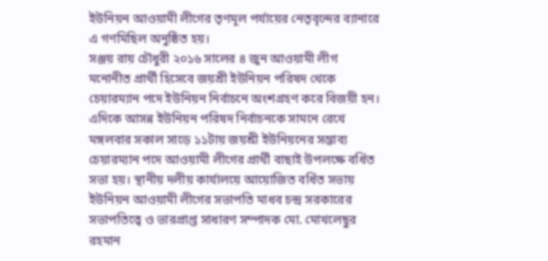ইউনিয়ন আওয়ামী লীগের তৃণমূল পর্যায়ের নেতৃবৃন্দের ব্যানারে এ গণমিছিল অনুষ্ঠিত হয়।
সঞ্জয় রায় চৌধুরী ২০১৬ সালের ৪ জুন আওয়ামী লীগ মনোনীত প্রার্থী হিসেবে জয়শ্রী ইউনিয়ন পরিষদ থেকে চেয়ারম্যান পদে ইউনিয়ন নির্বাচনে অংশগ্রহণ করে বিজয়ী হন। এদিকে আসন্ন ইউনিয়ন পরিষদ নির্বাচনকে সামনে রেখে মঙ্গলবার সকাল সাড়ে ১১টায় জয়শ্রী ইউনিয়নের সম্ভাব্য চেয়ারম্যান পদে আওয়ামী লীগের প্রার্থী বাছাই উপলক্ষে বর্ধিত সভা হয়। স্থানীয় দলীয় কার্যালয়ে আয়োজিত বর্ধিত সভায় ইউনিয়ন আওয়ামী লীগের সভাপতি মাধব চন্দ্র সরকারের সভাপতিত্বে ও ভারপ্রাপ্ত সাধারণ সম্পাদক মো. মোখলেছুর রহমান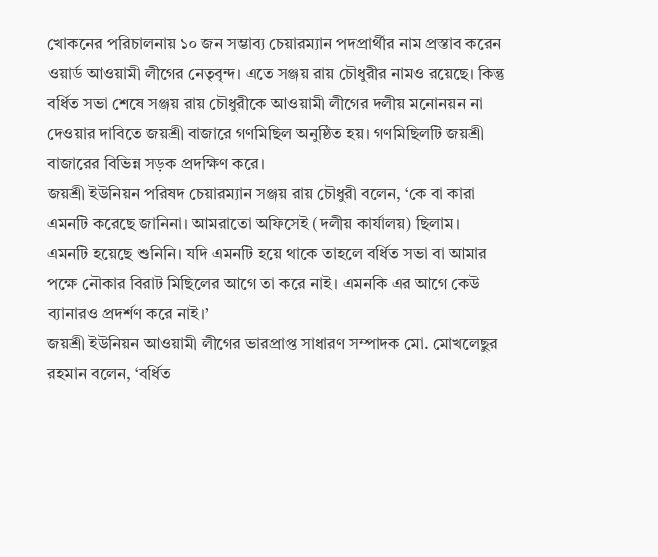খোকনের পরিচালনায় ১০ জন সম্ভাব্য চেয়ারম্যান পদপ্রার্থীর নাম প্রস্তাব করেন ওয়ার্ড আওয়ামী লীগের নেতৃবৃন্দ। এতে সঞ্জয় রায় চৌধুরীর নামও রয়েছে। কিন্তু বর্ধিত সভা শেষে সঞ্জয় রায় চৌধুরীকে আওয়ামী লীগের দলীয় মনোনয়ন না দেওয়ার দাবিতে জয়শ্রী বাজারে গণমিছিল অনুষ্ঠিত হয়। গণমিছিলটি জয়শ্রী বাজারের বিভিন্ন সড়ক প্রদক্ষিণ করে।
জয়শ্রী ইউনিয়ন পরিষদ চেয়ারম্যান সঞ্জয় রায় চৌধুরী বলেন, ‘কে বা কারা এমনটি করেছে জানিনা। আমরাতো অফিসেই (দলীয় কার্যালয়) ছিলাম। এমনটি হয়েছে শুনিনি। যদি এমনটি হয়ে থাকে তাহলে বর্ধিত সভা বা আমার পক্ষে নৌকার বিরাট মিছিলের আগে তা করে নাই। এমনকি এর আগে কেউ ব্যানারও প্রদর্শণ করে নাই।’
জয়শ্রী ইউনিয়ন আওয়ামী লীগের ভারপ্রাপ্ত সাধারণ সম্পাদক মো. মোখলেছুর রহমান বলেন, ‘বর্ধিত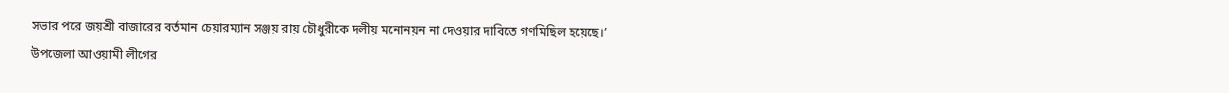সভার পরে জয়শ্রী বাজারের বর্তমান চেয়ারম্যান সঞ্জয় রায় চৌধুরীকে দলীয় মনোনয়ন না দেওয়ার দাবিতে গণমিছিল হয়েছে।’
উপজেলা আওয়ামী লীগের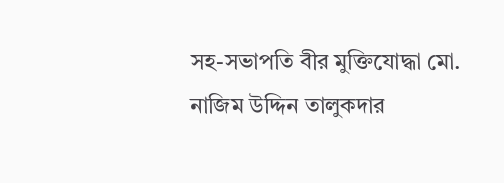সহ-সভাপতি বীর মুক্তিযোদ্ধা মো. নাজিম উদ্দিন তালুকদার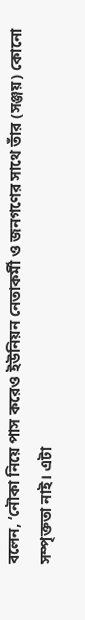বলেন, ‘নৌকা নিয়ে পাস করেও ইউনিয়ন নেতাকর্মী ও জনগণের সাথে তাঁর (সঞ্জয়) কোনো সম্পৃক্ততা নাই। এটা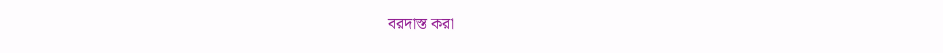বরদাস্ত করা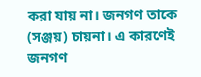করা যায় না। জনগণ তাকে (সঞ্জয়) চায়না। এ কারণেই জনগণ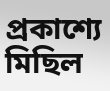প্রকাশ্যে মিছিল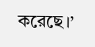করেছে।’